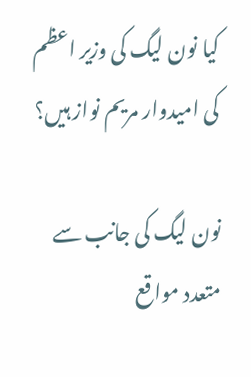کیا نون لیگ کی وزیر اعظم کی امیدوار مریم نواز ہیں؟

نون لیگ کی جانب سے متعدد مواقع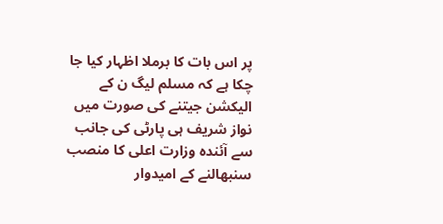پر اس بات کا برملا اظہار کیا جا چکا ہے کہ مسلم لیگ ن کے الیکشن جیتنے کی صورت میں نواز شریف ہی پارٹی کی جانب سے آئندہ وزارت اعلی کا منصب سنبھالنے کے امیدوار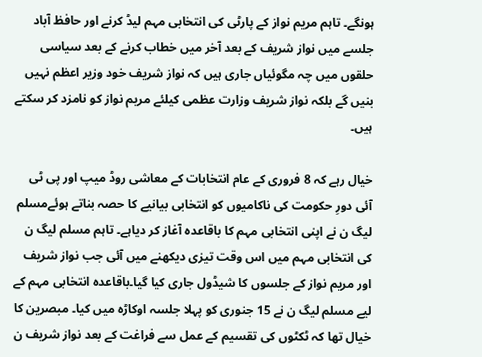ہونگے۔ تاہم مریم نواز کے پارٹی کی انتخابی مہم لیڈ کرنے اور حافظ آباد جلسے میں نواز شریف کے بعد آخر میں خطاب کرنے کے بعد سیاسی حلقوں میں چہ مگوئیاں جاری ہیں کہ نواز شریف خود وزیر اعظم نہیں بنیں گے بلکہ نواز شریف وزارت عظمی کیلئے مریم نواز کو نامزد کر سکتے ہیں۔

خیال رہے کہ 8 فروری کے عام انتخابات کے معاشی روڈ میپ اور پی ٹی آئی دورِ حکومت کی ناکامیوں کو انتخابی بیانیے کا حصہ بناتے ہوئےمسلم لیگ ن نے اپنی انتخابی مہم کا باقاعدہ آغاز کر دیاہے۔ تاہم مسلم لیگ ن کی انتخابی مہم میں اس وقت تیزی دیکھنے میں آئی جب نواز شریف اور مریم نواز کے جلسوں کا شیڈول جاری کیا گیا۔باقاعدہ انتخابی مہم کے لیے مسلم لیگ ن نے 15 جنوری کو پہلا جلسہ اوکاڑہ میں کیا۔ مبصرین کا خیال تھا کہ ٹکٹوں کی تقسیم کے عمل سے فراغت کے بعد نواز شریف ن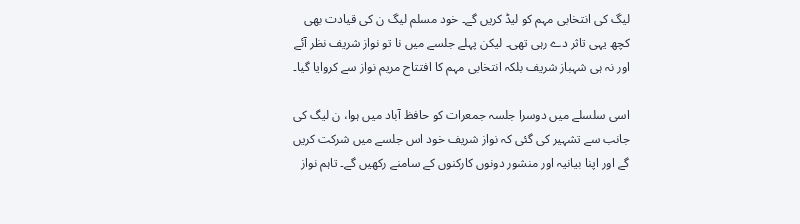لیگ کی انتخابی مہم کو لیڈ کریں گے۔ خود مسلم لیگ ن کی قیادت بھی کچھ یہی تاثر دے رہی تھی۔ لیکن پہلے جلسے میں نا تو نواز شریف نظر آئے اور نہ ہی شہباز شریف بلکہ انتخابی مہم کا افتتاح مریم نواز سے کروایا گیا۔

اسی سلسلے میں دوسرا جلسہ جمعرات کو حافظ آباد میں ہوا، ن لیگ کی جانب سے تشہیر کی گئی کہ نواز شریف خود اس جلسے میں شرکت کریں گے اور اپنا بیانیہ اور منشور دونوں کارکنوں کے سامنے رکھیں گے۔ تاہم نواز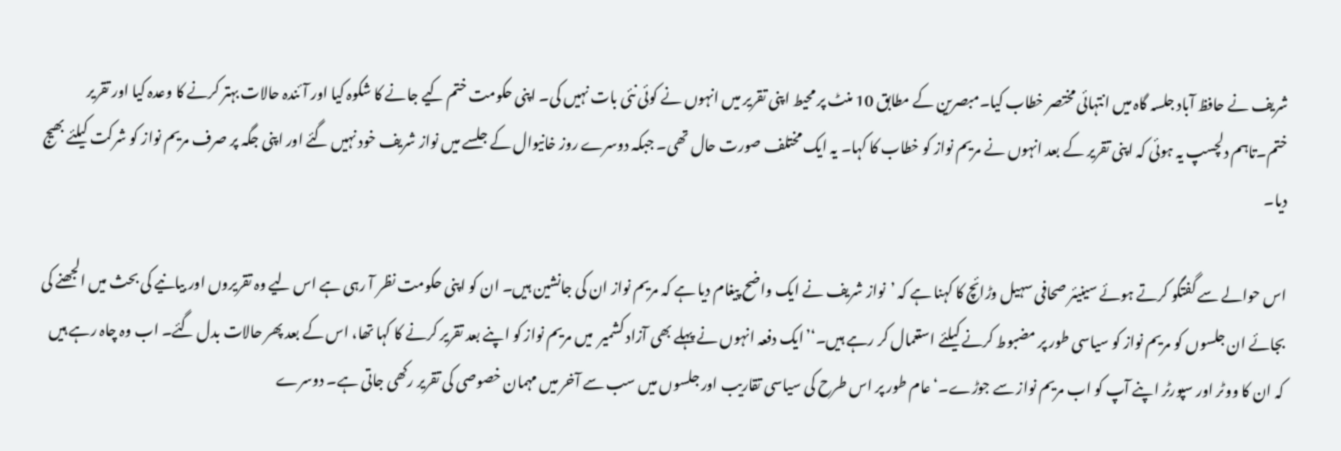شریف نے حافظ آباد جلسہ گاہ میں انتہائی مختصر خطاب کیا۔مبصرین کے مطابق 10 منٹ پر محیط اپنی تقریر میں انہوں نے کوئی نئی بات نہیں کی۔ اپنی حکومت ختم کیے جانے کا شکوہ کیا اور آئندہ حالات بہتر کرنے کا وعدہ کیا اور تقریر ختم۔تاہم دلچسپ یہ ہوئی کہ اپنی تقریر کے بعد انہوں نے مریم نواز کو خطاب کا کہا۔ یہ ایک مختلف صورت حال تھی۔ جبکہ دوسرے روز خانیوال کے جلسے میں نواز شریف خود نہیں گئے اور اپنی جگہ پر صرف مریم نواز کو شرکت کیلئے بھیج دیا۔

اس حوالے سے گفتگو کرتے ہوئے سینیئر صحافی سہیل وڑائچ کا کہنا ہے کہ ’نواز شریف نے ایک واضح پیغام دیا ہے کہ مریم نواز ان کی جانشین ہیں۔ ان کو اپنی حکومت نظر آ رہی ہے اس لیے وہ تقریروں اور بیانیے کی بحث میں الجھنے کی بجائے ان جلسوں کو مریم نواز کو سیاسی طور پر مضبوط کرنے کیلئے استعمال کر رہے ہیں۔‘’ایک دفعہ انہوں نے پہلے بھی آزاد کشمیر  میں مریم نواز کو اپنے بعد تقریر کرنے کا کہا تھا، اس کے بعد پھر حالات بدل گئے۔ اب وہ چاہ رہے ہیں کہ ان کا ووٹر اور سپورٹر اپنے آپ کو اب مریم نواز سے جوڑے۔‘عام طور پر اس طرح کی سیاسی تقاریب اور جلسوں میں سب سے آخر میں مہمان خصوصی کی تقریر رکھی جاتی ہے۔ دوسرے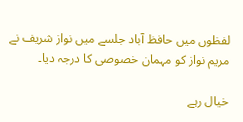لفظوں میں حافظ آباد جلسے میں نواز شریف نے مریم نواز کو مہمان خصوصی کا درجہ دیا۔

خیال رہے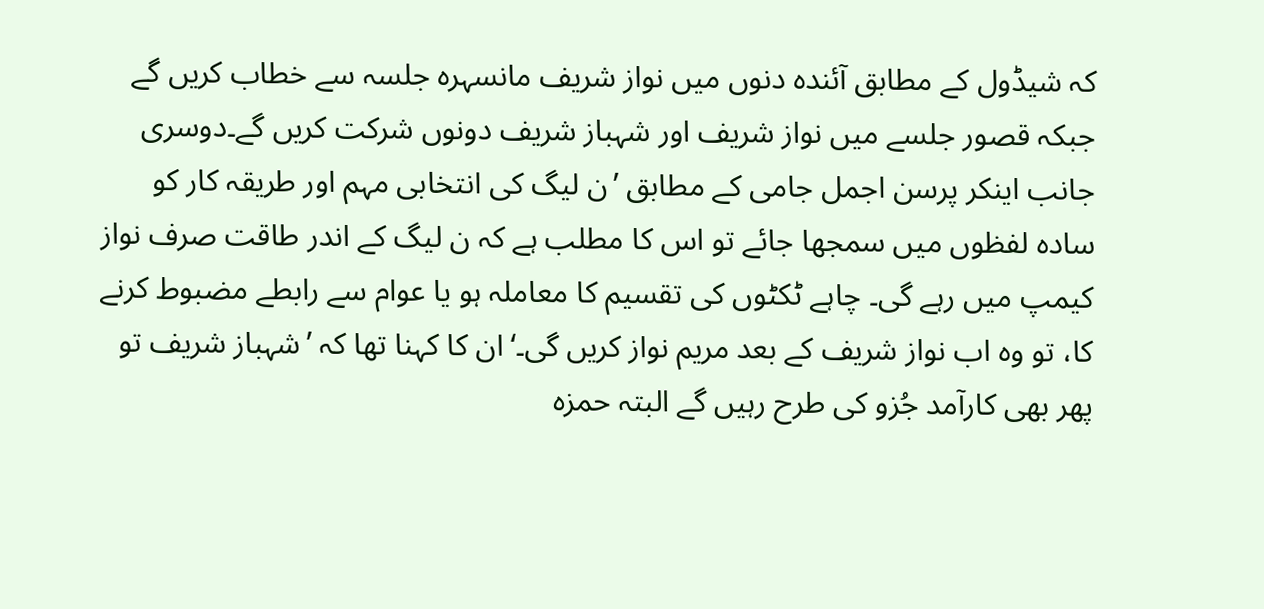کہ شیڈول کے مطابق آئندہ دنوں میں نواز شریف مانسہرہ جلسہ سے خطاب کریں گے جبکہ قصور جلسے میں نواز شریف اور شہباز شریف دونوں شرکت کریں گے۔دوسری جانب اینکر پرسن اجمل جامی کے مطابق ’ن لیگ کی انتخابی مہم اور طریقہ کار کو سادہ لفظوں میں سمجھا جائے تو اس کا مطلب ہے کہ ن لیگ کے اندر طاقت صرف نواز کیمپ میں رہے گی۔ چاہے ٹکٹوں کی تقسیم کا معاملہ ہو یا عوام سے رابطے مضبوط کرنے کا، تو وہ اب نواز شریف کے بعد مریم نواز کریں گی۔‘ان کا کہنا تھا کہ ’شہباز شریف تو پھر بھی کارآمد جُزو کی طرح رہیں گے البتہ حمزہ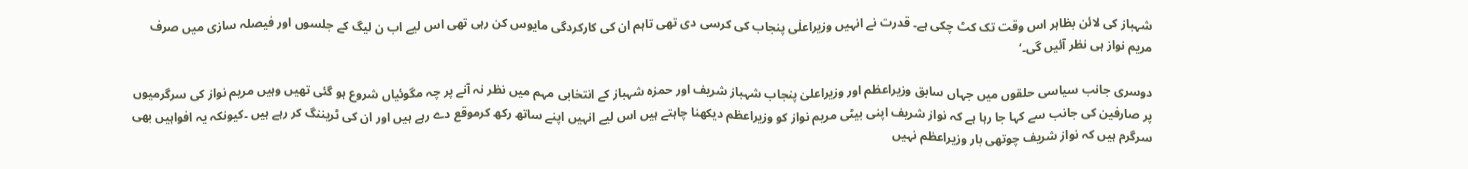شہباز کی لائن بظاہر اس وقت تک کٹ چکی ہے۔ قدرت نے انہیں وزیراعلٰی پنجاب کی کرسی دی تھی تاہم ان کی کارکردگی مایوس کن رہی تھی اس لیے اب ن لیگ کے جلسوں اور فیصلہ سازی میں صرف مریم نواز ہی نظر آئیں گی۔‘

دوسری جانب سیاسی حلقوں میں جہاں سابق وزیراعظم اور وزیراعلیٰ پنجاب شہباز شریف اور حمزہ شہباز کے انتخابی مہم میں نظر نہ آنے پر چہ مگوئیاں شروع ہو گئی تھیں وہیں مریم نواز کی سرگرمیوں پر صارفین کی جانب سے کہا جا رہا ہے کہ نواز شریف اپنی بیٹی مریم نواز کو وزیراعظم دیکھنا چاہتے ہیں اس لیے انہیں اپنے ساتھ رکھ کرموقع دے رہے ہیں اور ان کی ٹریننگ کر رہے ہیں ۔کیونکہ یہ افواہیں بھی سرگرم ہیں کہ نواز شریف چوتھی بار وزیراعظم نہیں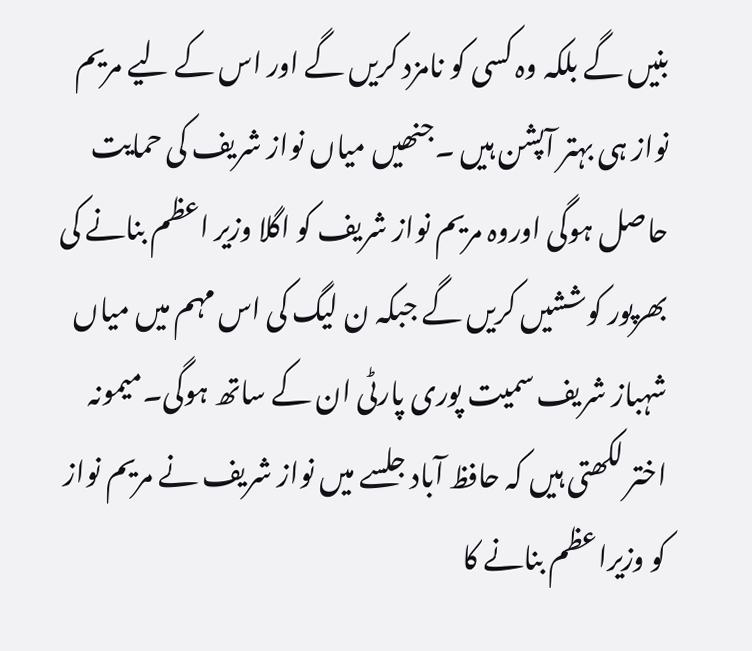بنیں گے بلکہ وہ کسی کو نامزد کریں گے اور اس کے لیے مریم نواز ہی بہتر آپشن ہیں ۔جنھیں میاں نواز شریف کی حمایت حاصل ہوگی اوروہ مریم نواز شریف کو اگلا وزیر اعظم بنانے کی بھرپور کوششیں کریں گے جبکہ ن لیگ کی اس مہم میں میاں شہباز شریف سمیت پوری پارٹی ان کے ساتھ ہوگی۔میمونہ اختر لکھتی ہیں کہ حافظ آباد جلسے میں نواز شریف نے مریم نواز کو وزیراعظم بنانے کا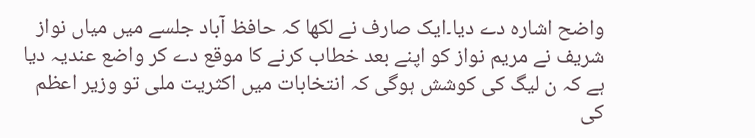واضح اشارہ دے دیا۔ایک صارف نے لکھا کہ حافظ آباد جلسے میں میاں نواز شریف نے مریم نواز کو اپنے بعد خطاب کرنے کا موقع دے کر واضع عندیہ دیا ہے کہ ن لیگ کی کوشش ہوگی کہ انتخابات میں اکثریت ملی تو وزیر اعظم کی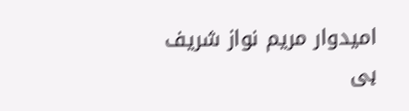امیدوار مریم نواز شریف ہی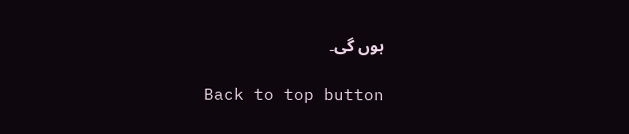ہوں گی۔

Back to top button